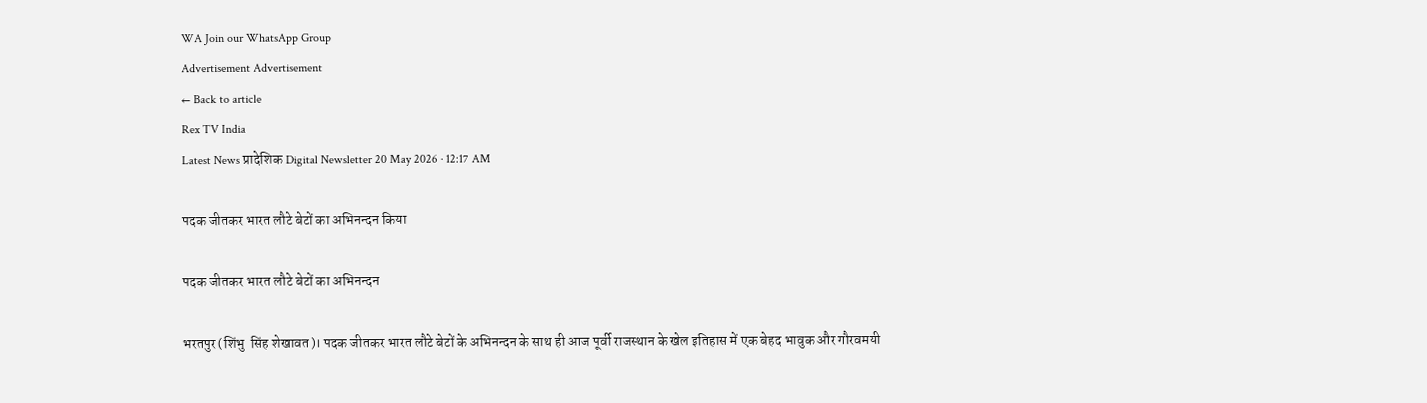WA Join our WhatsApp Group
Advertisement Advertisement
← Back to article
Rex TV India
Latest News प्रादेशिक Digital Newsletter 20 May 2026 · 12:17 AM

पदक जीतकर भारत लौटे बेटों का अभिनन्दन किया

पदक जीतकर भारत लौटे बेटों का अभिनन्दन

भरतपुर (शिंभु  सिंह शेखावत)। पदक जीतकर भारत लौटे बेटों के अभिनन्दन के साथ ही आज पूर्वी राजस्थान के खेल इतिहास में एक बेहद भावुक और गौरवमयी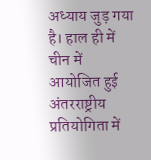अध्याय जुड़ गया है। हाल ही में चीन में आयोजित हुई अंतरराष्ट्रीय प्रतियोगिता में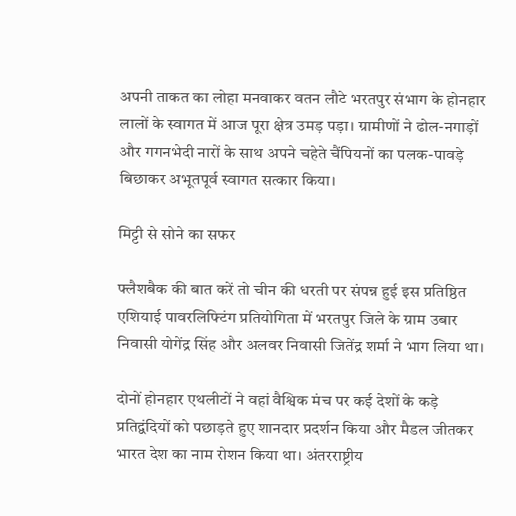अपनी ताकत का लोहा मनवाकर वतन लौटे भरतपुर संभाग के होनहार लालों के स्वागत में आज पूरा क्षेत्र उमड़ पड़ा। ग्रामीणों ने ढोल-नगाड़ों और गगनभेदी नारों के साथ अपने चहेते चैंपियनों का पलक-पावड़े बिछाकर अभूतपूर्व स्वागत सत्कार किया।

मिट्टी से सोने का सफर

फ्लैशबैक की बात करें तो चीन की धरती पर संपन्न हुई इस प्रतिष्ठित एशियाई पावरलिफ्टिंग प्रतियोगिता में भरतपुर जिले के ग्राम उबार निवासी योगेंद्र सिंह और अलवर निवासी जितेंद्र शर्मा ने भाग लिया था।

दोनों होनहार एथलीटों ने वहां वैश्विक मंच पर कई देशों के कड़े प्रतिद्वंदियों को पछाड़ते हुए शानदार प्रदर्शन किया और मैडल जीतकर भारत देश का नाम रोशन किया था। अंतरराष्ट्रीय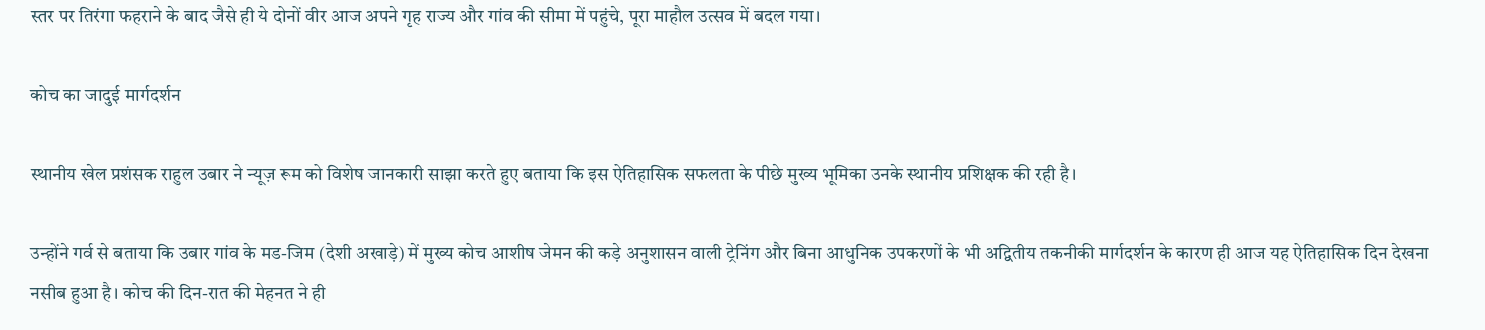स्तर पर तिरंगा फहराने के बाद जैसे ही ये दोनों वीर आज अपने गृह राज्य और गांव की सीमा में पहुंचे, पूरा माहौल उत्सव में बदल गया।

कोच का जादुई मार्गदर्शन

स्थानीय खेल प्रशंसक राहुल उबार ने न्यूज़ रूम को विशेष जानकारी साझा करते हुए बताया कि इस ऐतिहासिक सफलता के पीछे मुख्य भूमिका उनके स्थानीय प्रशिक्षक की रही है।

उन्होंने गर्व से बताया कि उबार गांव के मड-जिम (देशी अखाड़े) में मुख्य कोच आशीष जेमन की कड़े अनुशासन वाली ट्रेनिंग और बिना आधुनिक उपकरणों के भी अद्वितीय तकनीकी मार्गदर्शन के कारण ही आज यह ऐतिहासिक दिन देखना नसीब हुआ है। कोच की दिन-रात की मेहनत ने ही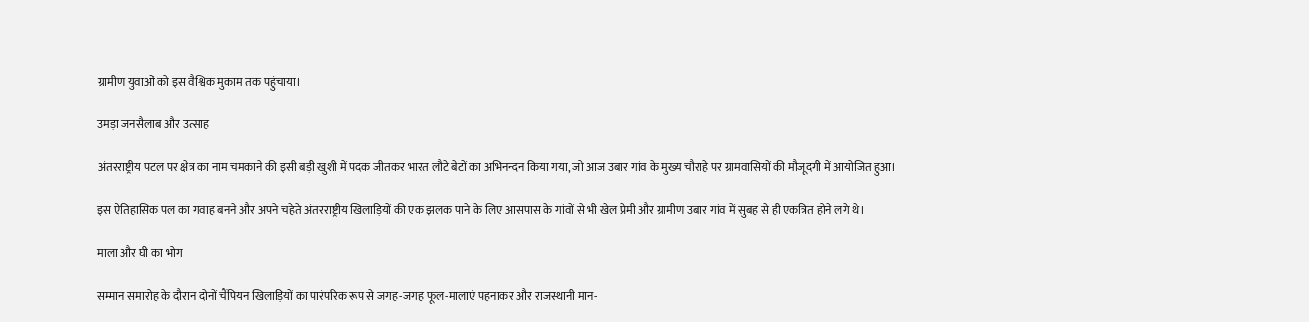ग्रामीण युवाओं को इस वैश्विक मुकाम तक पहुंचाया।

उमड़ा जनसैलाब और उत्साह

अंतरराष्ट्रीय पटल पर क्षेत्र का नाम चमकाने की इसी बड़ी खुशी में पदक जीतकर भारत लौटे बेटों का अभिनन्दन किया गया, जो आज उबार गांव के मुख्य चौराहे पर ग्रामवासियों की मौजूदगी में आयोजित हुआ।

इस ऐतिहासिक पल का गवाह बनने और अपने चहेते अंतरराष्ट्रीय खिलाड़ियों की एक झलक पाने के लिए आसपास के गांवों से भी खेल प्रेमी और ग्रामीण उबार गांव में सुबह से ही एकत्रित होने लगे थे।

माला और घी का भोग

सम्मान समारोह के दौरान दोनों चैंपियन खिलाड़ियों का पारंपरिक रूप से जगह-जगह फूल-मालाएं पहनाकर और राजस्थानी मान-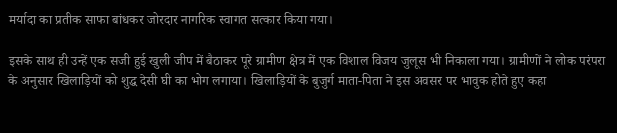मर्यादा का प्रतीक साफा बांधकर जोरदार नागरिक स्वागत सत्कार किया गया।

इसके साथ ही उन्हें एक सजी हुई खुली जीप में बैठाकर पूरे ग्रामीण क्षेत्र में एक विशाल विजय जुलूस भी निकाला गया। ग्रामीणों ने लोक परंपरा के अनुसार खिलाड़ियों को शुद्ध देसी घी का भोग लगाया। खिलाड़ियों के बुजुर्ग माता-पिता ने इस अवसर पर भावुक होते हुए कहा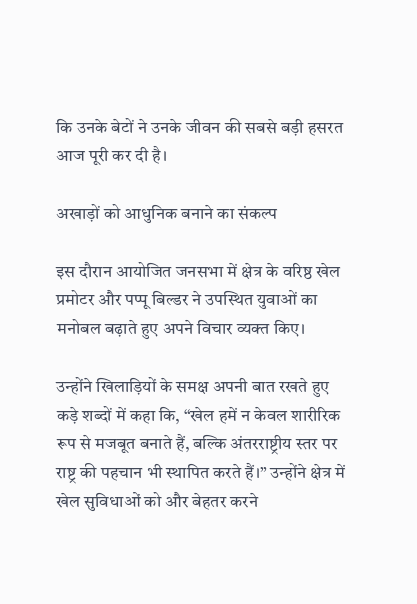कि उनके बेटों ने उनके जीवन की सबसे बड़ी हसरत आज पूरी कर दी है।

अखाड़ों को आधुनिक बनाने का संकल्प

इस दौरान आयोजित जनसभा में क्षेत्र के वरिष्ठ खेल प्रमोटर और पप्पू बिल्डर ने उपस्थित युवाओं का मनोबल बढ़ाते हुए अपने विचार व्यक्त किए।

उन्होंने खिलाड़ियों के समक्ष अपनी बात रखते हुए कड़े शब्दों में कहा कि, “खेल हमें न केवल शारीरिक रूप से मजबूत बनाते हैं, बल्कि अंतरराष्ट्रीय स्तर पर राष्ट्र की पहचान भी स्थापित करते हैं।” उन्होंने क्षेत्र में खेल सुविधाओं को और बेहतर करने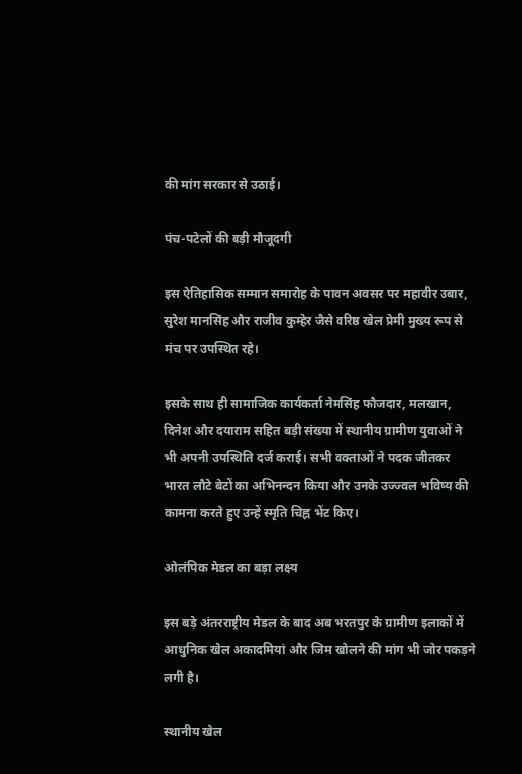की मांग सरकार से उठाई।

पंच-पटेलों की बड़ी मौजूदगी

इस ऐतिहासिक सम्मान समारोह के पावन अवसर पर महावीर उबार, सुरेश मानसिंह और राजीव कुम्हेर जैसे वरिष्ठ खेल प्रेमी मुख्य रूप से मंच पर उपस्थित रहे।

इसके साथ ही सामाजिक कार्यकर्ता नेमसिंह फौजदार, मलखान, दिनेश और दयाराम सहित बड़ी संख्या में स्थानीय ग्रामीण युवाओं ने भी अपनी उपस्थिति दर्ज कराई। सभी वक्ताओं ने पदक जीतकर भारत लौटे बेटों का अभिनन्दन किया और उनके उज्ज्वल भविष्य की कामना करते हुए उन्हें स्मृति चिह्न भेंट किए।

ओलंपिक मेडल का बड़ा लक्ष्य

इस बड़े अंतरराष्ट्रीय मेडल के बाद अब भरतपुर के ग्रामीण इलाकों में आधुनिक खेल अकादमियां और जिम खोलने की मांग भी जोर पकड़ने लगी है।

स्थानीय खेल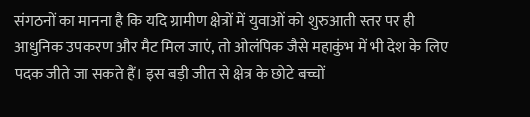संगठनों का मानना है कि यदि ग्रामीण क्षेत्रों में युवाओं को शुरुआती स्तर पर ही आधुनिक उपकरण और मैट मिल जाएं, तो ओलंपिक जैसे महाकुंभ में भी देश के लिए पदक जीते जा सकते हैं। इस बड़ी जीत से क्षेत्र के छोटे बच्चों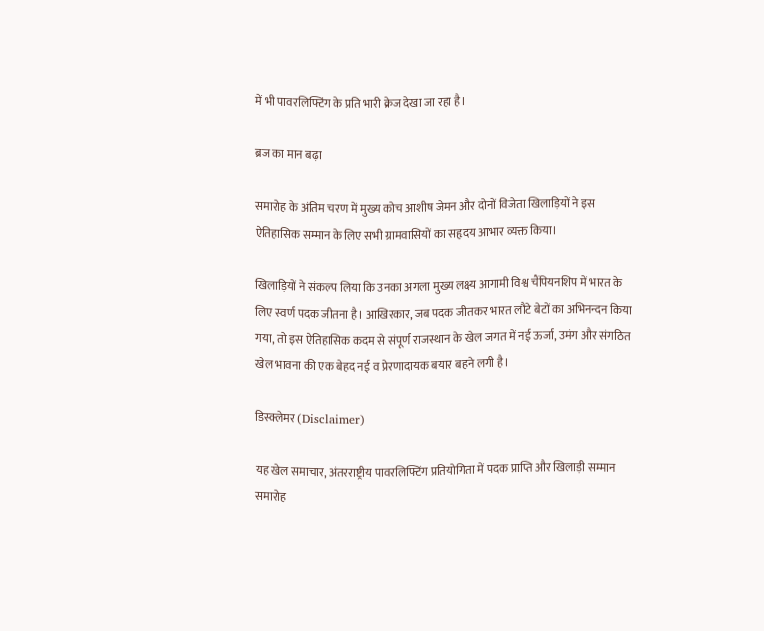में भी पावरलिफ्टिंग के प्रति भारी क्रेज देखा जा रहा है।

ब्रज का मान बढ़ा

समारोह के अंतिम चरण में मुख्य कोच आशीष जेमन और दोनों विजेता खिलाड़ियों ने इस ऐतिहासिक सम्मान के लिए सभी ग्रामवासियों का सहृदय आभार व्यक्त किया।

खिलाड़ियों ने संकल्प लिया कि उनका अगला मुख्य लक्ष्य आगामी विश्व चैंपियनशिप में भारत के लिए स्वर्ण पदक जीतना है। आखिरकार, जब पदक जीतकर भारत लौटे बेटों का अभिनन्दन किया गया, तो इस ऐतिहासिक कदम से संपूर्ण राजस्थान के खेल जगत में नई ऊर्जा, उमंग और संगठित खेल भावना की एक बेहद नई व प्रेरणादायक बयार बहने लगी है।

डिस्क्लेमर (Disclaimer)

यह खेल समाचार, अंतरराष्ट्रीय पावरलिफ्टिंग प्रतियोगिता में पदक प्राप्ति और खिलाड़ी सम्मान समारोह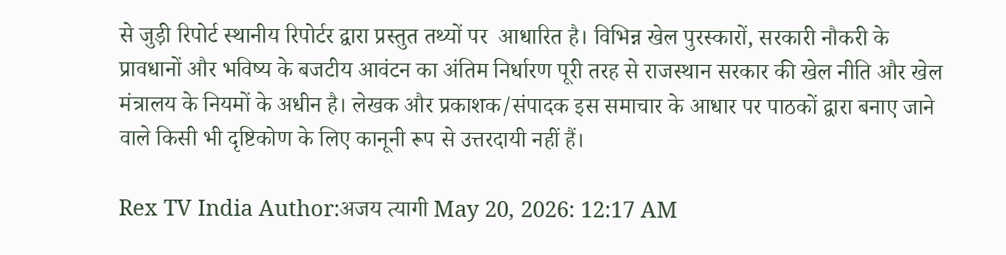से जुड़ी रिपोर्ट स्थानीय रिपोर्टर द्वारा प्रस्तुत तथ्यों पर  आधारित है। विभिन्न खेल पुरस्कारों, सरकारी नौकरी के प्रावधानों और भविष्य के बजटीय आवंटन का अंतिम निर्धारण पूरी तरह से राजस्थान सरकार की खेल नीति और खेल मंत्रालय के नियमों के अधीन है। लेखक और प्रकाशक/संपादक इस समाचार के आधार पर पाठकों द्वारा बनाए जाने वाले किसी भी दृष्टिकोण के लिए कानूनी रूप से उत्तरदायी नहीं हैं।

Rex TV India Author:अजय त्यागी May 20, 2026: 12:17 AM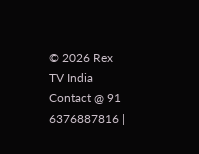© 2026 Rex TV India Contact @ 91 6376887816 |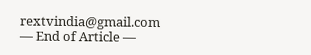rextvindia@gmail.com
— End of Article —